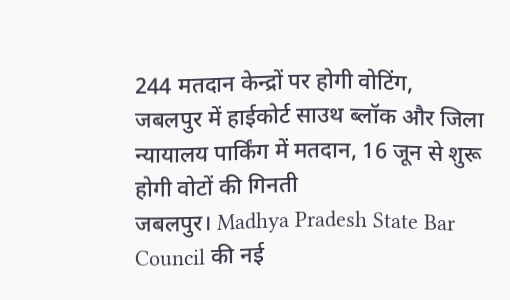244 मतदान केन्द्रों पर होगी वोटिंग, जबलपुर में हाईकोर्ट साउथ ब्लॉक और जिला न्यायालय पार्किंग में मतदान, 16 जून से शुरू होगी वोटों की गिनती
जबलपुर। Madhya Pradesh State Bar Council की नई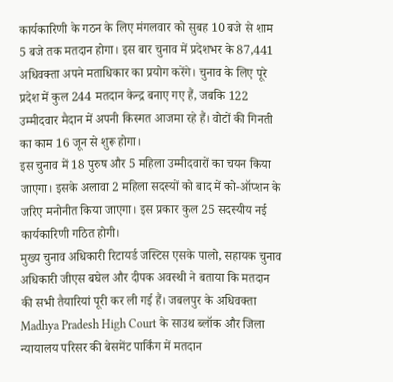कार्यकारिणी के गठन के लिए मंगलवार को सुबह 10 बजे से शाम 5 बजे तक मतदान होगा। इस बार चुनाव में प्रदेशभर के 87,441 अधिवक्ता अपने मताधिकार का प्रयोग करेंगे। चुनाव के लिए पूरे प्रदेश में कुल 244 मतदान केन्द्र बनाए गए हैं, जबकि 122 उम्मीदवार मैदान में अपनी किस्मत आजमा रहे हैं। वोटों की गिनती का काम 16 जून से शुरू होगा।
इस चुनाव में 18 पुरुष और 5 महिला उम्मीदवारों का चयन किया जाएगा। इसके अलावा 2 महिला सदस्यों को बाद में को-ऑप्शन के जरिए मनोनीत किया जाएगा। इस प्रकार कुल 25 सदस्यीय नई कार्यकारिणी गठित होगी।
मुख्य चुनाव अधिकारी रिटायर्ड जस्टिस एसके पालो, सहायक चुनाव अधिकारी जीएस बघेल और दीपक अवस्थी ने बताया कि मतदान की सभी तैयारियां पूरी कर ली गई हैं। जबलपुर के अधिवक्ता Madhya Pradesh High Court के साउथ ब्लॉक और जिला न्यायालय परिसर की बेसमेंट पार्किंग में मतदान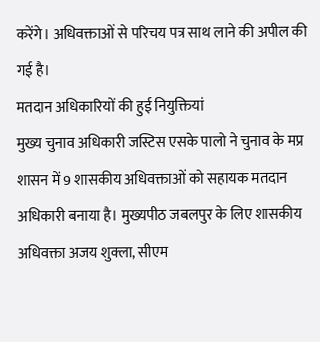करेंगे। अधिवक्ताओं से परिचय पत्र साथ लाने की अपील की गई है।
मतदान अधिकारियों की हुई नियुक्तियां
मुख्य चुनाव अधिकारी जस्टिस एसके पालो ने चुनाव के मप्र शासन में 9 शासकीय अधिवक्ताओं को सहायक मतदान अधिकारी बनाया है। मुख्यपीठ जबलपुर के लिए शासकीय अधिवक्ता अजय शुक्ला, सीएम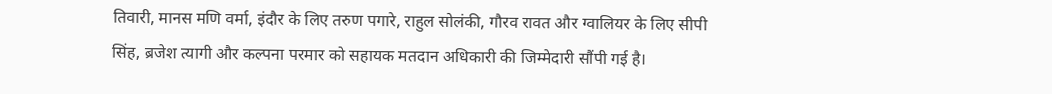तिवारी, मानस मणि वर्मा, इंदौर के लिए तरुण पगारे, राहुल सोलंकी, गौरव रावत और ग्वालियर के लिए सीपी सिंह, ब्रजेश त्यागी और कल्पना परमार को सहायक मतदान अधिकारी की जिम्मेदारी सौंपी गई है।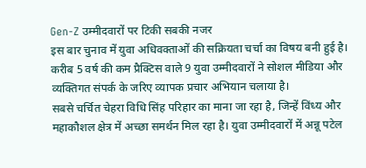Gen-Z उम्मीदवारों पर टिकी सबकी नजर
इस बार चुनाव में युवा अधिवक्ताओं की सक्रियता चर्चा का विषय बनी हुई है। करीब 5 वर्ष की कम प्रैक्टिस वाले 9 युवा उम्मीदवारों ने सोशल मीडिया और व्यक्तिगत संपर्क के जरिए व्यापक प्रचार अभियान चलाया है।
सबसे चर्चित चेहरा विधि सिंह परिहार का माना जा रहा है, जिन्हें विंध्य और महाकौशल क्षेत्र में अच्छा समर्थन मिल रहा है। युवा उम्मीदवारों में अन्नू पटेल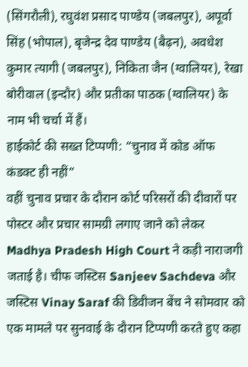(सिंगरौली), रघुवंश प्रसाद पाण्डेय (जबलपुर), अपूर्वा सिंह (भोपाल), बृजेन्द्र देव पाण्डेय (बैढ़न), अवधेश कुमार त्यागी (जबलपुर), निकिता जैन (ग्वालियर), रेखा बोरीवाल (इन्दौर) और प्रतीका पाठक (ग्वालियर) के नाम भी चर्चा में हैं।
हाईकोर्ट की सख्त टिप्पणी: “चुनाव में कोड ऑफ कंडक्ट ही नहीं”
वहीं चुनाव प्रचार के दौरान कोर्ट परिसरों की दीवारों पर पोस्टर और प्रचार सामग्री लगाए जाने को लेकर Madhya Pradesh High Court ने कड़ी नाराजगी जताई है। चीफ जस्टिस Sanjeev Sachdeva और जस्टिस Vinay Saraf की डिवीजन बेंच ने सोमवार को एक मामले पर सुनवाई के दौरान टिप्पणी करते हुए कहा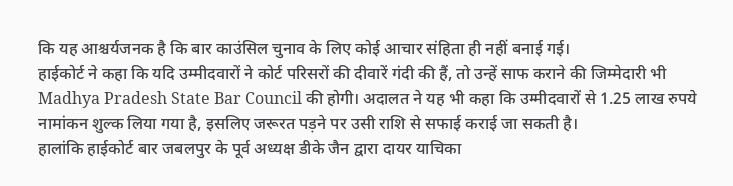कि यह आश्चर्यजनक है कि बार काउंसिल चुनाव के लिए कोई आचार संहिता ही नहीं बनाई गई।
हाईकोर्ट ने कहा कि यदि उम्मीदवारों ने कोर्ट परिसरों की दीवारें गंदी की हैं, तो उन्हें साफ कराने की जिम्मेदारी भी Madhya Pradesh State Bar Council की होगी। अदालत ने यह भी कहा कि उम्मीदवारों से 1.25 लाख रुपये नामांकन शुल्क लिया गया है, इसलिए जरूरत पड़ने पर उसी राशि से सफाई कराई जा सकती है।
हालांकि हाईकोर्ट बार जबलपुर के पूर्व अध्यक्ष डीके जैन द्वारा दायर याचिका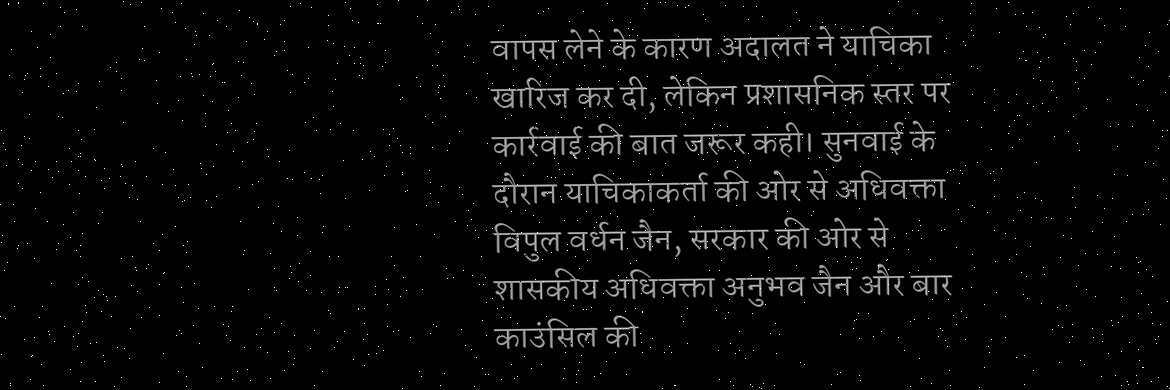वापस लेने के कारण अदालत ने याचिका खारिज कर दी, लेकिन प्रशासनिक स्तर पर कार्रवाई की बात जरूर कही। सुनवाई के दौरान याचिकाकर्ता की ओर से अधिवक्ता विपुल वर्धन जैन, सरकार की ओर से शासकीय अधिवक्ता अनुभव जैन और बार काउंसिल की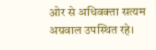ओर से अधिवक्ता सत्यम अग्रवाल उपस्थित रहे।